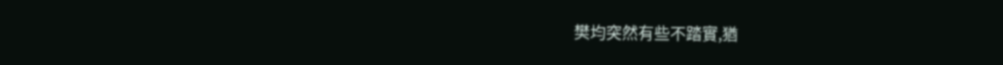樊均突然有些不踏實,猶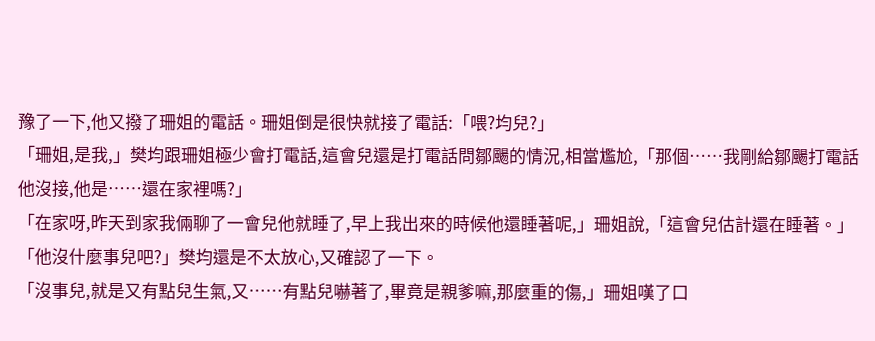豫了一下,他又撥了珊姐的電話。珊姐倒是很快就接了電話:「喂?均兒?」
「珊姐,是我,」樊均跟珊姐極少會打電話,這會兒還是打電話問鄒颺的情況,相當尷尬,「那個……我剛給鄒颺打電話他沒接,他是……還在家裡嗎?」
「在家呀,昨天到家我倆聊了一會兒他就睡了,早上我出來的時候他還睡著呢,」珊姐說,「這會兒估計還在睡著。」
「他沒什麼事兒吧?」樊均還是不太放心,又確認了一下。
「沒事兒,就是又有點兒生氣,又……有點兒嚇著了,畢竟是親爹嘛,那麼重的傷,」珊姐嘆了口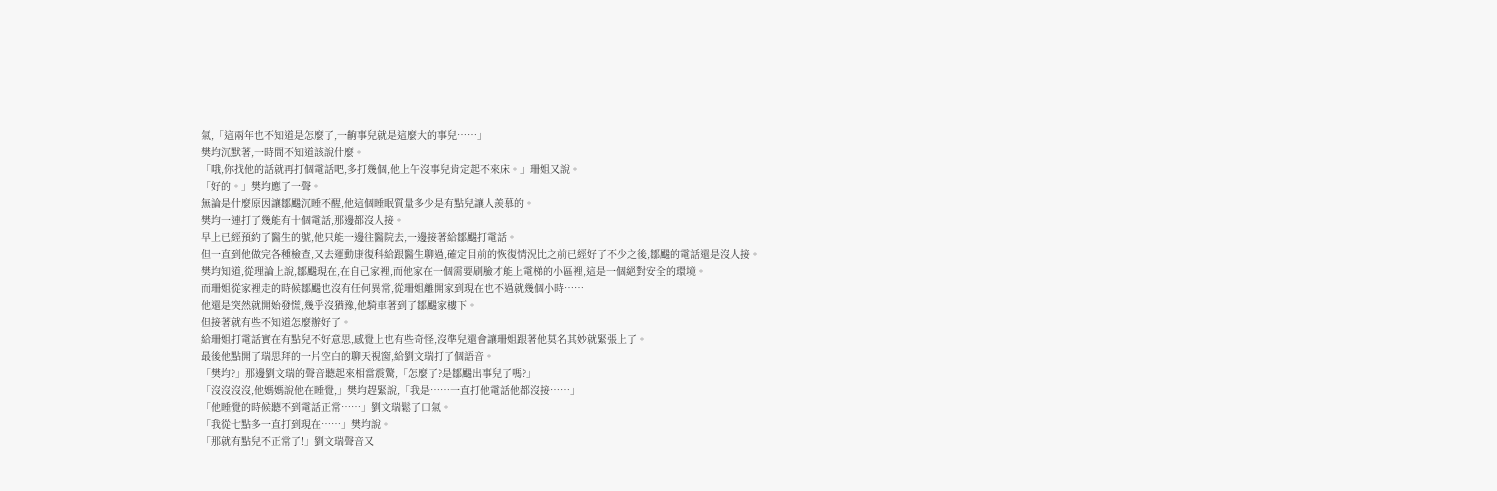氣,「這兩年也不知道是怎麼了,一齣事兒就是這麼大的事兒……」
樊均沉默著,一時間不知道該說什麼。
「哦,你找他的話就再打個電話吧,多打幾個,他上午沒事兒肯定起不來床。」珊姐又說。
「好的。」樊均應了一聲。
無論是什麼原因讓鄒颺沉睡不醒,他這個睡眠質量多少是有點兒讓人羨慕的。
樊均一連打了幾能有十個電話,那邊都沒人接。
早上已經預約了醫生的號,他只能一邊往醫院去,一邊接著給鄒颺打電話。
但一直到他做完各種檢查,又去運動康復科給跟醫生聊過,確定目前的恢復情況比之前已經好了不少之後,鄒颺的電話還是沒人接。
樊均知道,從理論上說,鄒颺現在,在自己家裡,而他家在一個需要刷臉才能上電梯的小區裡,這是一個絕對安全的環境。
而珊姐從家裡走的時候鄒颺也沒有任何異常,從珊姐離開家到現在也不過就幾個小時……
他還是突然就開始發慌,幾乎沒猶豫,他騎車著到了鄒颺家樓下。
但接著就有些不知道怎麼辦好了。
給珊姐打電話實在有點兒不好意思,感覺上也有些奇怪,沒準兒還會讓珊姐跟著他莫名其妙就緊張上了。
最後他點開了瑞思拜的一片空白的聊天視窗,給劉文瑞打了個語音。
「樊均?」那邊劉文瑞的聲音聽起來相當震驚,「怎麼了?是鄒颺出事兒了嗎?」
「沒沒沒沒,他媽媽說他在睡覺,」樊均趕緊說,「我是……一直打他電話他都沒接……」
「他睡覺的時候聽不到電話正常……」劉文瑞鬆了口氣。
「我從七點多一直打到現在……」樊均說。
「那就有點兒不正常了!」劉文瑞聲音又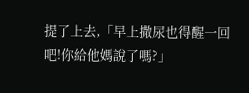提了上去,「早上撒尿也得醒一回吧!你給他媽說了嗎?」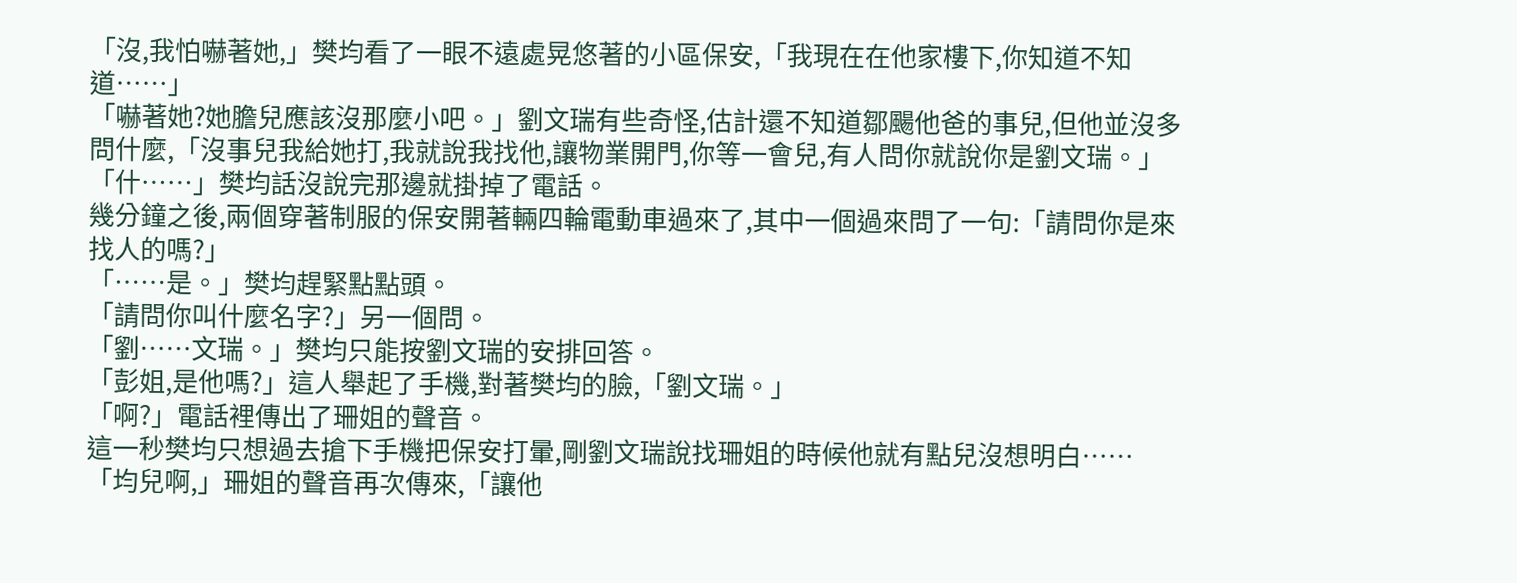「沒,我怕嚇著她,」樊均看了一眼不遠處晃悠著的小區保安,「我現在在他家樓下,你知道不知道……」
「嚇著她?她膽兒應該沒那麼小吧。」劉文瑞有些奇怪,估計還不知道鄒颺他爸的事兒,但他並沒多問什麼,「沒事兒我給她打,我就說我找他,讓物業開門,你等一會兒,有人問你就說你是劉文瑞。」
「什……」樊均話沒說完那邊就掛掉了電話。
幾分鐘之後,兩個穿著制服的保安開著輛四輪電動車過來了,其中一個過來問了一句:「請問你是來找人的嗎?」
「……是。」樊均趕緊點點頭。
「請問你叫什麼名字?」另一個問。
「劉……文瑞。」樊均只能按劉文瑞的安排回答。
「彭姐,是他嗎?」這人舉起了手機,對著樊均的臉,「劉文瑞。」
「啊?」電話裡傳出了珊姐的聲音。
這一秒樊均只想過去搶下手機把保安打暈,剛劉文瑞說找珊姐的時候他就有點兒沒想明白……
「均兒啊,」珊姐的聲音再次傳來,「讓他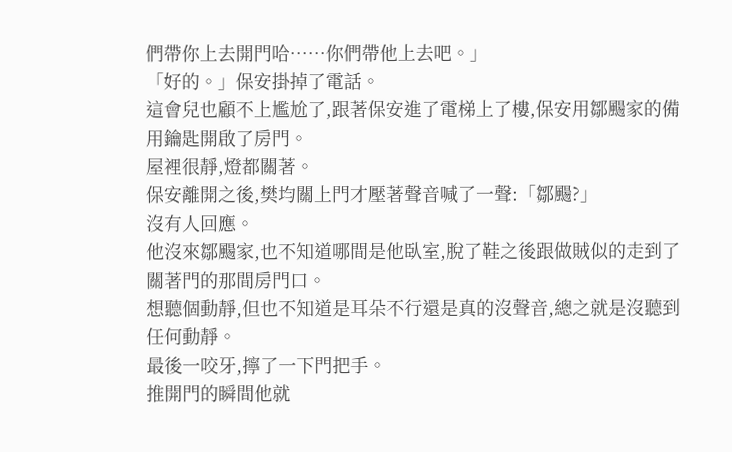們帶你上去開門哈……你們帶他上去吧。」
「好的。」保安掛掉了電話。
這會兒也顧不上尷尬了,跟著保安進了電梯上了樓,保安用鄒颺家的備用鑰匙開啟了房門。
屋裡很靜,燈都關著。
保安離開之後,樊均關上門才壓著聲音喊了一聲:「鄒颺?」
沒有人回應。
他沒來鄒颺家,也不知道哪間是他臥室,脫了鞋之後跟做賊似的走到了關著門的那間房門口。
想聽個動靜,但也不知道是耳朵不行還是真的沒聲音,總之就是沒聽到任何動靜。
最後一咬牙,擰了一下門把手。
推開門的瞬間他就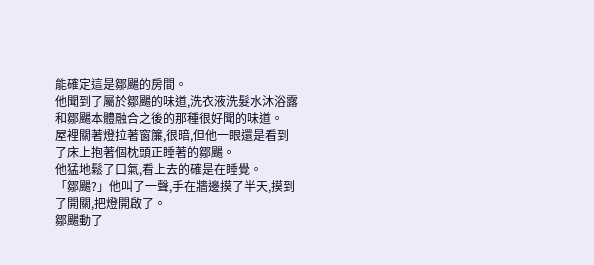能確定這是鄒颺的房間。
他聞到了屬於鄒颺的味道,洗衣液洗髮水沐浴露和鄒颺本體融合之後的那種很好聞的味道。
屋裡關著燈拉著窗簾,很暗,但他一眼還是看到了床上抱著個枕頭正睡著的鄒颺。
他猛地鬆了口氣,看上去的確是在睡覺。
「鄒颺?」他叫了一聲,手在牆邊摸了半天,摸到了開關,把燈開啟了。
鄒颺動了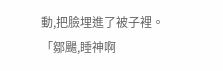動,把臉埋進了被子裡。
「鄒颺,睡神啊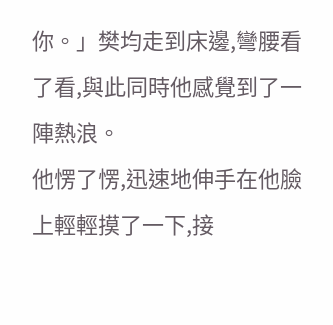你。」樊均走到床邊,彎腰看了看,與此同時他感覺到了一陣熱浪。
他愣了愣,迅速地伸手在他臉上輕輕摸了一下,接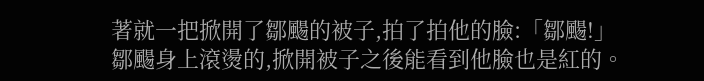著就一把掀開了鄒颺的被子,拍了拍他的臉:「鄒颺!」
鄒颺身上滾燙的,掀開被子之後能看到他臉也是紅的。